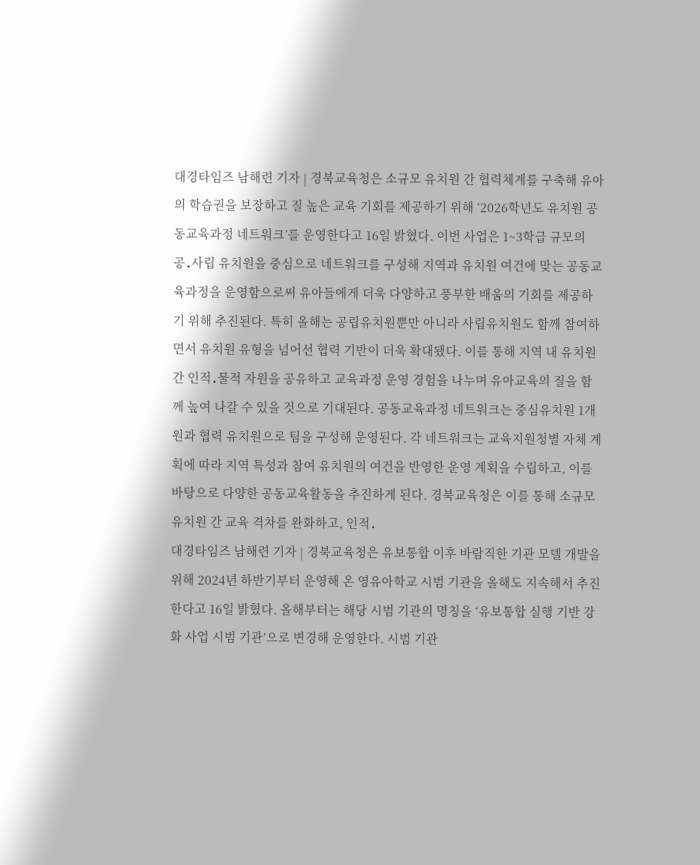대경타임즈 남해련 기자 | 경북교육청은 소규모 유치원 간 협력체계를 구축해 유아의 학습권을 보장하고 질 높은 교육 기회를 제공하기 위해 ‘2026학년도 유치원 공동교육과정 네트워크’를 운영한다고 16일 밝혔다. 이번 사업은 1~3학급 규모의 공․사립 유치원을 중심으로 네트워크를 구성해 지역과 유치원 여건에 맞는 공동교육과정을 운영함으로써 유아들에게 더욱 다양하고 풍부한 배움의 기회를 제공하기 위해 추진된다. 특히 올해는 공립유치원뿐만 아니라 사립유치원도 함께 참여하면서 유치원 유형을 넘어선 협력 기반이 더욱 확대됐다. 이를 통해 지역 내 유치원 간 인적․물적 자원을 공유하고 교육과정 운영 경험을 나누며 유아교육의 질을 함께 높여 나갈 수 있을 것으로 기대된다. 공동교육과정 네트워크는 중심유치원 1개 원과 협력 유치원으로 팀을 구성해 운영된다. 각 네트워크는 교육지원청별 자체 계획에 따라 지역 특성과 참여 유치원의 여건을 반영한 운영 계획을 수립하고, 이를 바탕으로 다양한 공동교육활동을 추진하게 된다. 경북교육청은 이를 통해 소규모 유치원 간 교육 격차를 완화하고, 인적․
대경타임즈 남해련 기자 | 경북교육청은 유보통합 이후 바람직한 기관 모델 개발을 위해 2024년 하반기부터 운영해 온 영유아학교 시범 기관을 올해도 지속해서 추진한다고 16일 밝혔다. 올해부터는 해당 시범 기관의 명칭을 ‘유보통합 실행 기반 강화 사업 시범 기관’으로 변경해 운영한다. 시범 기관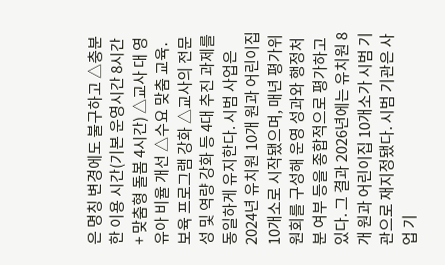은 명칭 변경에도 불구하고 △충분한 이용 시간(기본 운영시간 8시간 + 맞춤형 돌봄 4시간) △교사 대 영유아 비율 개선 △수요 맞춤 교육․보육 프로그램 강화 △교사의 전문성 및 역량 강화 등 4대 추진 과제를 동일하게 유지한다. 시범 사업은 2024년 유치원 10개 원과 어린이집 10개소로 시작됐으며, 매년 평가위원회를 구성해 운영 성과와 행정처분 여부 등을 종합적으로 평가하고 있다. 그 결과 2026년에는 유치원 8개 원과 어린이집 10개소가 시범 기관으로 재지정됐다. 시범 기관은 사업 기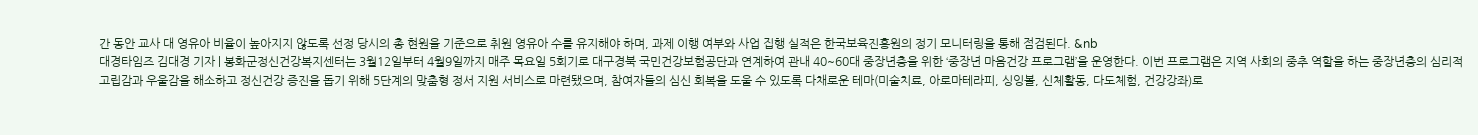간 동안 교사 대 영유아 비율이 높아지지 않도록 선정 당시의 총 현원을 기준으로 취원 영유아 수를 유지해야 하며, 과제 이행 여부와 사업 집행 실적은 한국보육진흥원의 정기 모니터링을 통해 점검된다. &nb
대경타임즈 김대경 기자 | 봉화군정신건강복지센터는 3월12일부터 4월9일까지 매주 목요일 5회기로 대구경북 국민건강보험공단과 연계하여 관내 40~60대 중장년층을 위한 ‘중장년 마음건강 프로그램’을 운영한다. 이번 프로그램은 지역 사회의 중추 역할을 하는 중장년층의 심리적 고립감과 우울감을 해소하고 정신건강 증진을 돕기 위해 5단계의 맞춤형 정서 지원 서비스로 마련됐으며, 참여자들의 심신 회복을 도울 수 있도록 다채로운 테마(미술치료, 아로마테라피, 싱잉볼, 신체활동, 다도체험, 건강강좌)로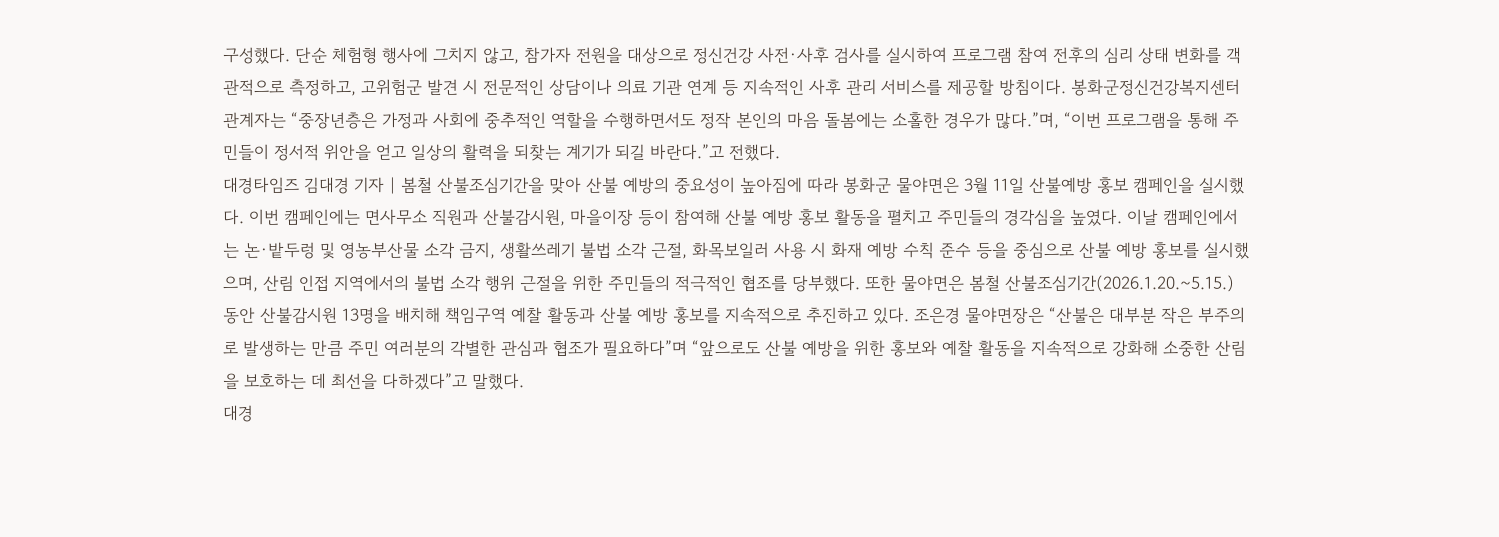구성했다. 단순 체험형 행사에 그치지 않고, 참가자 전원을 대상으로 정신건강 사전·사후 검사를 실시하여 프로그램 참여 전후의 심리 상태 변화를 객관적으로 측정하고, 고위험군 발견 시 전문적인 상담이나 의료 기관 연계 등 지속적인 사후 관리 서비스를 제공할 방침이다. 봉화군정신건강복지센터 관계자는 “중장년층은 가정과 사회에 중추적인 역할을 수행하면서도 정작 본인의 마음 돌봄에는 소홀한 경우가 많다.”며, “이번 프로그램을 통해 주민들이 정서적 위안을 얻고 일상의 활력을 되찾는 계기가 되길 바란다.”고 전했다.
대경타임즈 김대경 기자 | 봄철 산불조심기간을 맞아 산불 예방의 중요성이 높아짐에 따라 봉화군 물야면은 3월 11일 산불예방 홍보 캠페인을 실시했다. 이번 캠페인에는 면사무소 직원과 산불감시원, 마을이장 등이 참여해 산불 예방 홍보 활동을 펼치고 주민들의 경각심을 높였다. 이날 캠페인에서는 논·밭두렁 및 영농부산물 소각 금지, 생활쓰레기 불법 소각 근절, 화목보일러 사용 시 화재 예방 수칙 준수 등을 중심으로 산불 예방 홍보를 실시했으며, 산림 인접 지역에서의 불법 소각 행위 근절을 위한 주민들의 적극적인 협조를 당부했다. 또한 물야면은 봄철 산불조심기간(2026.1.20.~5.15.) 동안 산불감시원 13명을 배치해 책임구역 예찰 활동과 산불 예방 홍보를 지속적으로 추진하고 있다. 조은경 물야면장은 “산불은 대부분 작은 부주의로 발생하는 만큼 주민 여러분의 각별한 관심과 협조가 필요하다”며 “앞으로도 산불 예방을 위한 홍보와 예찰 활동을 지속적으로 강화해 소중한 산림을 보호하는 데 최선을 다하겠다”고 말했다.
대경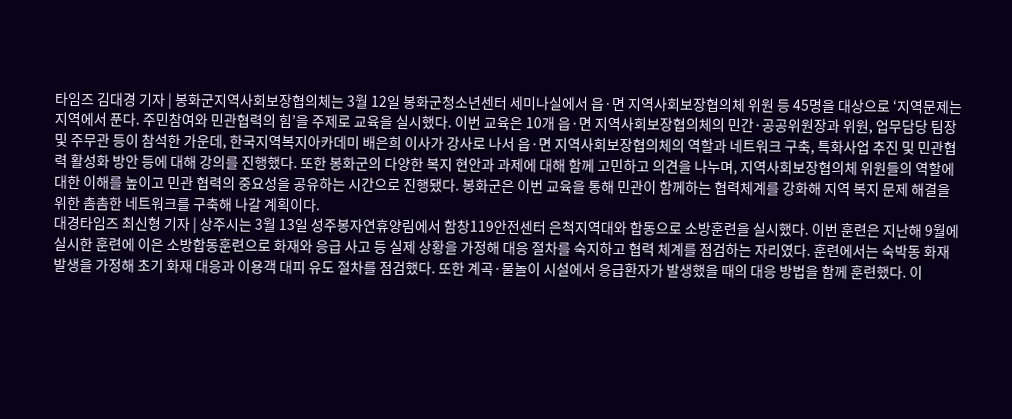타임즈 김대경 기자 | 봉화군지역사회보장협의체는 3월 12일 봉화군청소년센터 세미나실에서 읍·면 지역사회보장협의체 위원 등 45명을 대상으로 ‘지역문제는 지역에서 푼다. 주민참여와 민관협력의 힘’을 주제로 교육을 실시했다. 이번 교육은 10개 읍·면 지역사회보장협의체의 민간·공공위원장과 위원, 업무담당 팀장 및 주무관 등이 참석한 가운데, 한국지역복지아카데미 배은희 이사가 강사로 나서 읍·면 지역사회보장협의체의 역할과 네트워크 구축, 특화사업 추진 및 민관협력 활성화 방안 등에 대해 강의를 진행했다. 또한 봉화군의 다양한 복지 현안과 과제에 대해 함께 고민하고 의견을 나누며, 지역사회보장협의체 위원들의 역할에 대한 이해를 높이고 민관 협력의 중요성을 공유하는 시간으로 진행됐다. 봉화군은 이번 교육을 통해 민관이 함께하는 협력체계를 강화해 지역 복지 문제 해결을 위한 촘촘한 네트워크를 구축해 나갈 계획이다.
대경타임즈 최신형 기자 | 상주시는 3월 13일 성주봉자연휴양림에서 함창119안전센터 은척지역대와 합동으로 소방훈련을 실시했다. 이번 훈련은 지난해 9월에 실시한 훈련에 이은 소방합동훈련으로 화재와 응급 사고 등 실제 상황을 가정해 대응 절차를 숙지하고 협력 체계를 점검하는 자리였다. 훈련에서는 숙박동 화재 발생을 가정해 초기 화재 대응과 이용객 대피 유도 절차를 점검했다. 또한 계곡·물놀이 시설에서 응급환자가 발생했을 때의 대응 방법을 함께 훈련했다. 이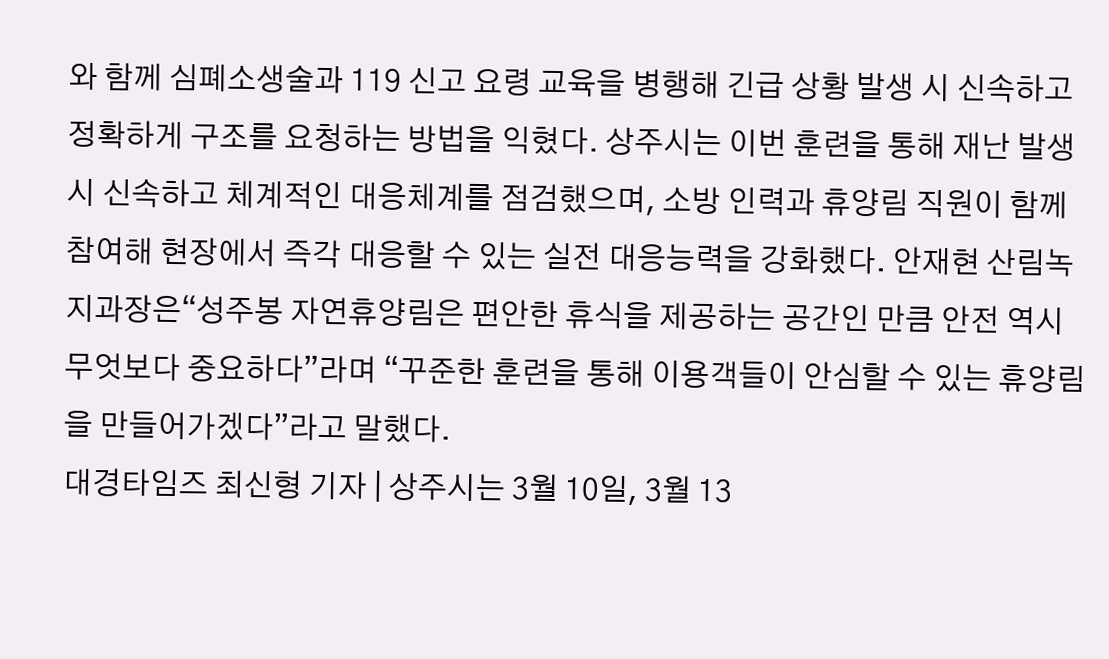와 함께 심폐소생술과 119 신고 요령 교육을 병행해 긴급 상황 발생 시 신속하고 정확하게 구조를 요청하는 방법을 익혔다. 상주시는 이번 훈련을 통해 재난 발생 시 신속하고 체계적인 대응체계를 점검했으며, 소방 인력과 휴양림 직원이 함께 참여해 현장에서 즉각 대응할 수 있는 실전 대응능력을 강화했다. 안재현 산림녹지과장은“성주봉 자연휴양림은 편안한 휴식을 제공하는 공간인 만큼 안전 역시 무엇보다 중요하다”라며 “꾸준한 훈련을 통해 이용객들이 안심할 수 있는 휴양림을 만들어가겠다”라고 말했다.
대경타임즈 최신형 기자 | 상주시는 3월 10일, 3월 13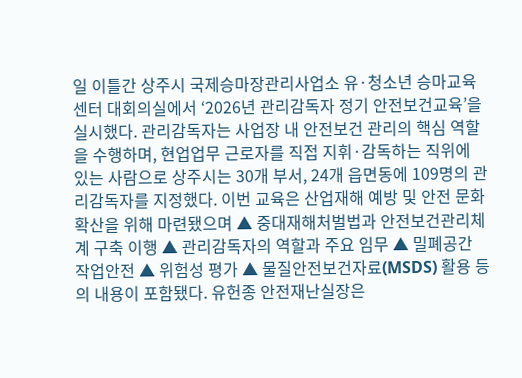일 이틀간 상주시 국제승마장관리사업소 유·청소년 승마교육센터 대회의실에서 ‘2026년 관리감독자 정기 안전보건교육’을 실시했다. 관리감독자는 사업장 내 안전보건 관리의 핵심 역할을 수행하며, 현업업무 근로자를 직접 지휘·감독하는 직위에 있는 사람으로 상주시는 30개 부서, 24개 읍면동에 109명의 관리감독자를 지정했다. 이번 교육은 산업재해 예방 및 안전 문화 확산을 위해 마련됐으며 ▲ 중대재해처벌법과 안전보건관리체계 구축 이행 ▲ 관리감독자의 역할과 주요 임무 ▲ 밀폐공간 작업안전 ▲ 위험성 평가 ▲ 물질안전보건자료(MSDS) 활용 등의 내용이 포함됐다. 유헌종 안전재난실장은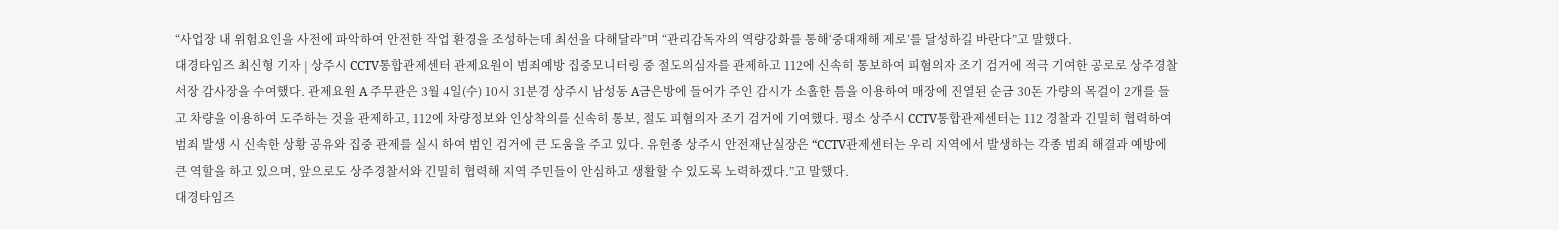“사업장 내 위험요인을 사전에 파악하여 안전한 작업 환경을 조성하는데 최선을 다해달라”며 “관리감독자의 역량강화를 통해‘중대재해 제로’를 달성하길 바란다”고 말했다.
대경타임즈 최신형 기자 | 상주시 CCTV통합관제센터 관제요원이 범죄예방 집중모니터링 중 절도의심자를 관제하고 112에 신속히 통보하여 피혐의자 조기 검거에 적극 기여한 공로로 상주경찰서장 감사장을 수여했다. 관제요원 A 주무관은 3월 4일(수) 10시 31분경 상주시 남성동 A금은방에 들어가 주인 감시가 소홀한 틈을 이용하여 매장에 진열된 순금 30돈 가량의 목걸이 2개를 들고 차량을 이용하여 도주하는 것을 관제하고, 112에 차량정보와 인상착의를 신속히 통보, 절도 피혐의자 조기 검거에 기여했다. 평소 상주시 CCTV통합관제센터는 112 경찰과 긴밀히 협력하여 범죄 발생 시 신속한 상황 공유와 집중 관제를 실시 하여 범인 검거에 큰 도움을 주고 있다. 유헌종 상주시 안전재난실장은 “CCTV관제센터는 우리 지역에서 발생하는 각종 범죄 해결과 예방에 큰 역할을 하고 있으며, 앞으로도 상주경찰서와 긴밀히 협력해 지역 주민들이 안심하고 생활할 수 있도록 노력하겠다.”고 말했다.
대경타임즈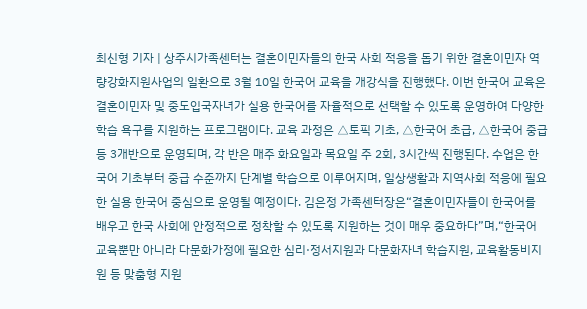최신형 기자 | 상주시가족센터는 결혼이민자들의 한국 사회 적응을 돕기 위한 결혼이민자 역량강화지원사업의 일환으로 3월 10일 한국어 교육을 개강식을 진행했다. 이번 한국어 교육은 결혼이민자 및 중도입국자녀가 실용 한국어를 자율적으로 선택할 수 있도록 운영하여 다양한 학습 욕구를 지원하는 프로그램이다. 교육 과정은 △토픽 기초, △한국어 초급, △한국어 중급 등 3개반으로 운영되며, 각 반은 매주 화요일과 목요일 주 2회, 3시간씩 진행된다. 수업은 한국어 기초부터 중급 수준까지 단계별 학습으로 이루어지며, 일상생활과 지역사회 적응에 필요한 실용 한국어 중심으로 운영될 예정이다. 김은정 가족센터장은“결혼이민자들이 한국어를 배우고 한국 사회에 안정적으로 정착할 수 있도록 지원하는 것이 매우 중요하다”며,“한국어 교육뿐만 아니라 다문화가정에 필요한 심리·정서지원과 다문화자녀 학습지원, 교육활동비지원 등 맞춤형 지원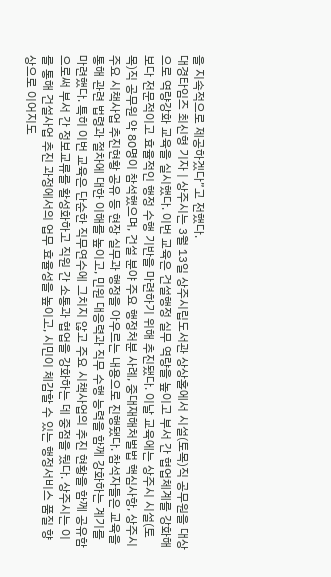을 지속적으로 제공하겠다”고 전했다.
대경타임즈 최신형 기자 | 상주시는 3월 13일 상주시립도서관 상상홀에서 시설(토목)직 공무원을 대상으로 역량강화 교육을 실시했다. 이번 교육은 건설행정 실무 역량을 높이고 부서 간 협업체계를 강화해 보다 전문적이고 효율적인 행정 수행 기반을 마련하기 위해 추진됐다. 이날 교육에는 상주시 시설(토목)직 공무원 약 80명이 참석했으며, 건설 분야 주요 행정처분 사례, 중대재해처벌법 핵심사항, 상주시 주요 시책사업 추진현황 공유 등 현장 실무과 행정을 아우르는 내용으로 진행됐다. 참석자들은 교육을 통해 관련 법령과 절차에 대한 이해를 높이고, 민원 대응력과 직무 수행 능력을 함께 강화하는 계기를 마련했다. 특히 이번 교육은 단순한 직무연수에 그치지 않고 주요 시책사업의 추진 현황을 함께 공유함으로써 부서 간 정보교류를 활성화하고 직원 간 소통과 협업을 강화하는 데 중점을 뒀다. 상주시는 이를 통해 건설사업 추진 과정에서의 업무 효율성을 높이고, 시민이 체감할 수 있는 행정서비스 품질 향상으로 이어지도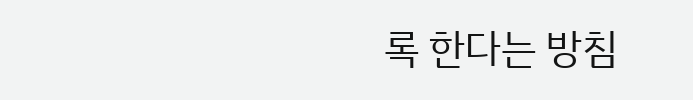록 한다는 방침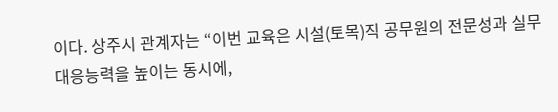이다. 상주시 관계자는 “이번 교육은 시설(토목)직 공무원의 전문성과 실무 대응능력을 높이는 동시에,